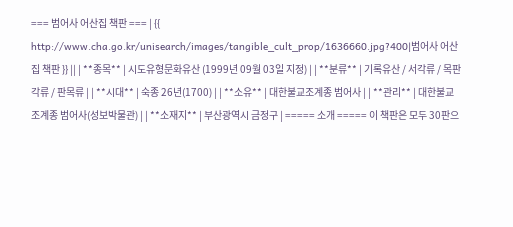=== 범어사 어산집 책판 === | {{ http://www.cha.go.kr/unisearch/images/tangible_cult_prop/1636660.jpg?400|범어사 어산집 책판 }} || | **종목** | 시도유형문화유산 (1999년 09월 03일 지정) | | **분류** | 기록유산 / 서각류 / 목판각류 / 판목류 | | **시대** | 숙종 26년(1700) | | **소유** | 대한불교조계종 범어사 | | **관리** | 대한불교조계종 범어사(성보박물관) | | **소재지** | 부산광역시 금정구 | ===== 소개 ===== 이 책판은 모두 30판으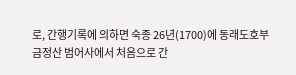로, 간행기록에 의하면 숙종 26년(1700)에 동래도호부 금정산 범어사에서 처음으로 간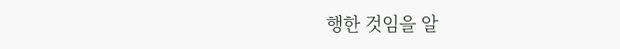행한 것임을 알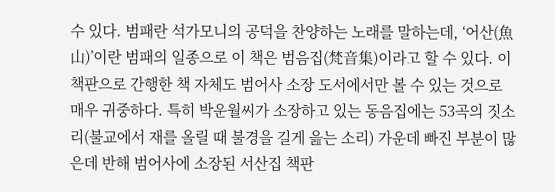수 있다. 범패란 석가모니의 공덕을 찬양하는 노래를 말하는데, ‘어산(魚山)’이란 범패의 일종으로 이 책은 범음집(梵音集)이라고 할 수 있다. 이 책판으로 간행한 책 자체도 범어사 소장 도서에서만 볼 수 있는 것으로 매우 귀중하다. 특히 박운월씨가 소장하고 있는 동음집에는 53곡의 짓소리(불교에서 재를 올릴 때 불경을 길게 읊는 소리) 가운데 빠진 부분이 많은데 반해 범어사에 소장된 서산집 책판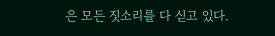은 모든 짓소리를 다 싣고 있다.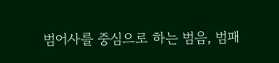범어사를 중심으로 하는 범음, 범패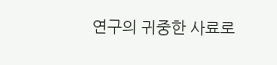연구의 귀중한 사료로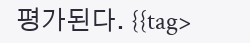평가된다. {{tag>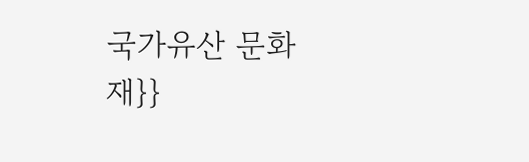국가유산 문화재}}